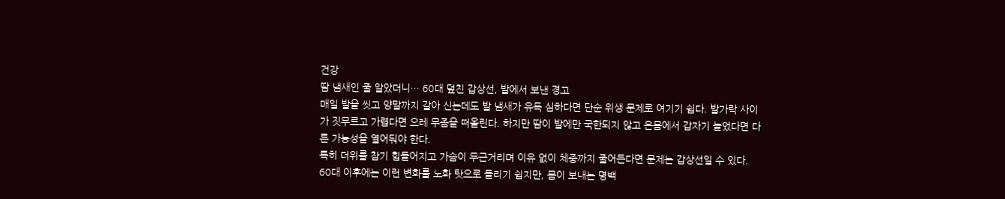건강
땀 냄새인 줄 알았더니… 60대 덮친 갑상선, 발에서 보낸 경고
매일 발을 씻고 양말까지 갈아 신는데도 발 냄새가 유독 심하다면 단순 위생 문제로 여기기 쉽다. 발가락 사이가 짓무르고 가렵다면 으레 무좀을 떠올린다. 하지만 땀이 발에만 국한되지 않고 온몸에서 갑자기 늘었다면 다른 가능성을 열어둬야 한다.
특히 더위를 참기 힘들어지고 가슴이 두근거리며 이유 없이 체중까지 줄어든다면 문제는 갑상선일 수 있다. 60대 이후에는 이런 변화를 노화 탓으로 돌리기 쉽지만, 몸이 보내는 명백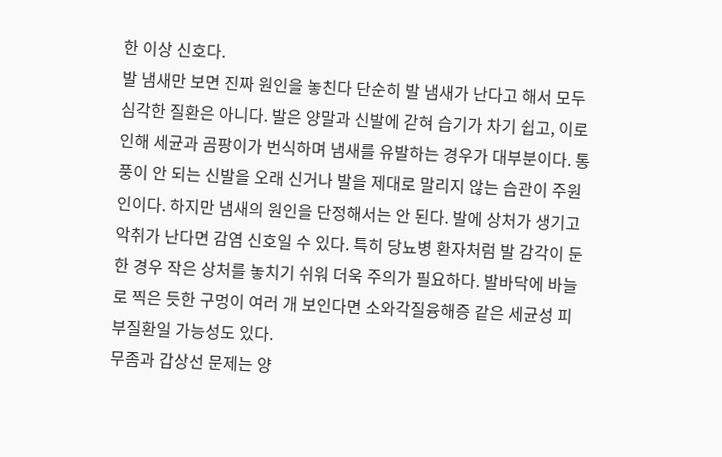한 이상 신호다.
발 냄새만 보면 진짜 원인을 놓친다 단순히 발 냄새가 난다고 해서 모두 심각한 질환은 아니다. 발은 양말과 신발에 갇혀 습기가 차기 쉽고, 이로 인해 세균과 곰팡이가 번식하며 냄새를 유발하는 경우가 대부분이다. 통풍이 안 되는 신발을 오래 신거나 발을 제대로 말리지 않는 습관이 주원인이다. 하지만 냄새의 원인을 단정해서는 안 된다. 발에 상처가 생기고 악취가 난다면 감염 신호일 수 있다. 특히 당뇨병 환자처럼 발 감각이 둔한 경우 작은 상처를 놓치기 쉬워 더욱 주의가 필요하다. 발바닥에 바늘로 찍은 듯한 구멍이 여러 개 보인다면 소와각질융해증 같은 세균성 피부질환일 가능성도 있다.
무좀과 갑상선 문제는 양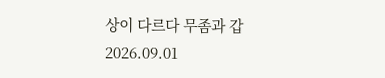상이 다르다 무좀과 갑
2026.09.01